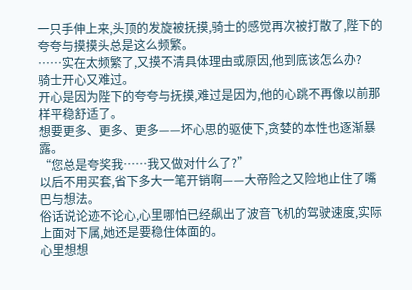一只手伸上来,头顶的发旋被抚摸,骑士的感觉再次被打散了,陛下的夸夸与摸摸头总是这么频繁。
……实在太频繁了,又摸不清具体理由或原因,他到底该怎么办?
骑士开心又难过。
开心是因为陛下的夸夸与抚摸,难过是因为,他的心跳不再像以前那样平稳舒适了。
想要更多、更多、更多——坏心思的驱使下,贪婪的本性也逐渐暴露。
“您总是夸奖我……我又做对什么了?”
以后不用买套,省下多大一笔开销啊——大帝险之又险地止住了嘴巴与想法。
俗话说论迹不论心,心里哪怕已经飙出了波音飞机的驾驶速度,实际上面对下属,她还是要稳住体面的。
心里想想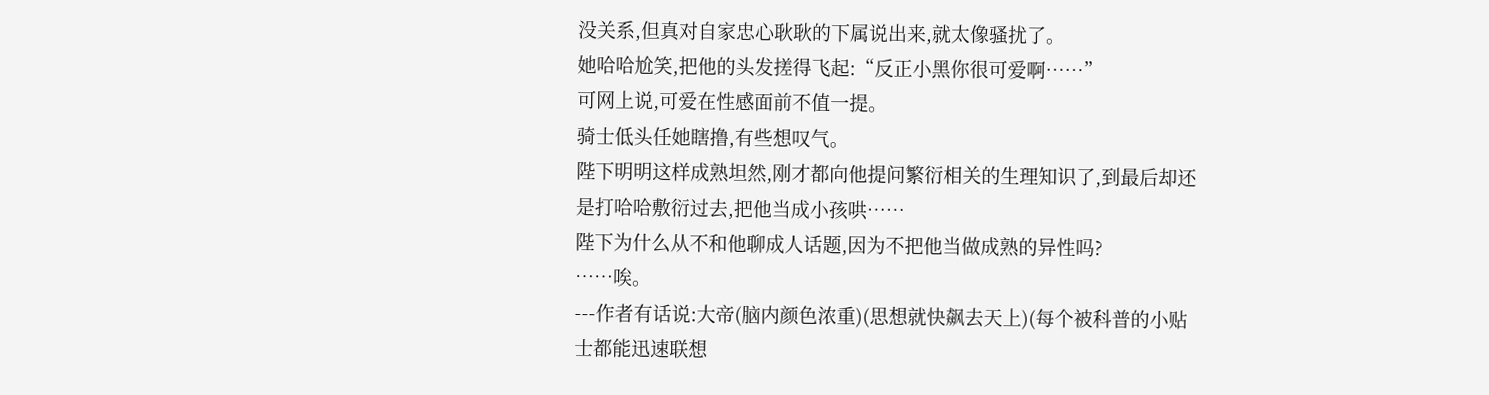没关系,但真对自家忠心耿耿的下属说出来,就太像骚扰了。
她哈哈尬笑,把他的头发搓得飞起:“反正小黑你很可爱啊……”
可网上说,可爱在性感面前不值一提。
骑士低头任她瞎撸,有些想叹气。
陛下明明这样成熟坦然,刚才都向他提问繁衍相关的生理知识了,到最后却还是打哈哈敷衍过去,把他当成小孩哄……
陛下为什么从不和他聊成人话题,因为不把他当做成熟的异性吗?
……唉。
---作者有话说:大帝(脑内颜色浓重)(思想就快飙去天上)(每个被科普的小贴士都能迅速联想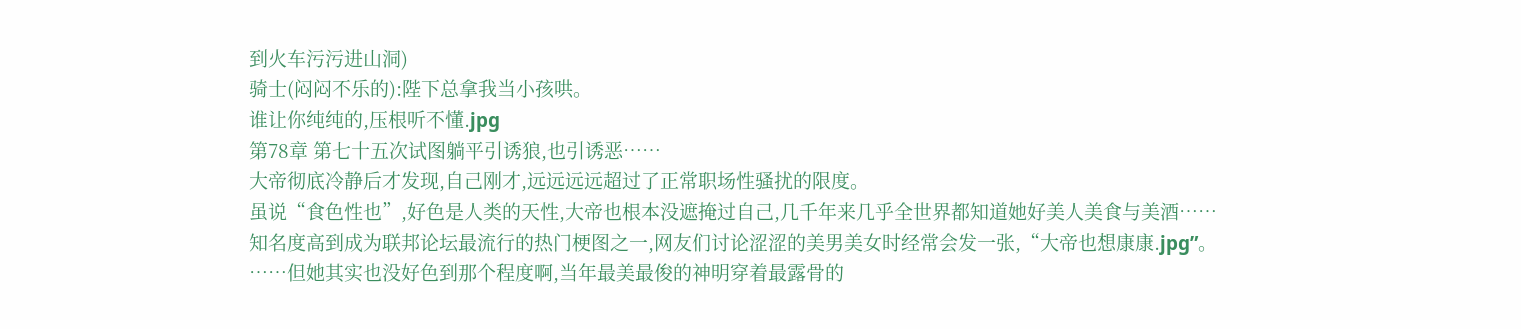到火车污污进山洞)
骑士(闷闷不乐的):陛下总拿我当小孩哄。
谁让你纯纯的,压根听不懂.jpg
第78章 第七十五次试图躺平引诱狼,也引诱恶……
大帝彻底冷静后才发现,自己刚才,远远远远超过了正常职场性骚扰的限度。
虽说“食色性也”,好色是人类的天性,大帝也根本没遮掩过自己,几千年来几乎全世界都知道她好美人美食与美酒……
知名度高到成为联邦论坛最流行的热门梗图之一,网友们讨论涩涩的美男美女时经常会发一张,“大帝也想康康.jpg”。
……但她其实也没好色到那个程度啊,当年最美最俊的神明穿着最露骨的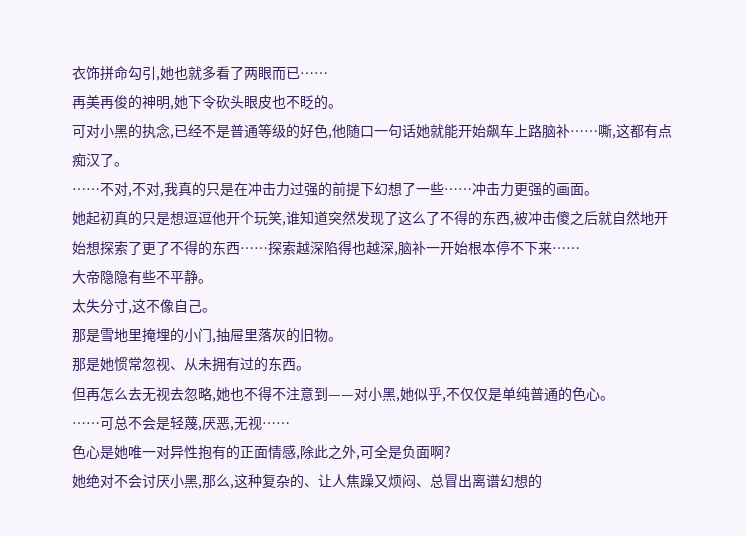衣饰拼命勾引,她也就多看了两眼而已……
再美再俊的神明,她下令砍头眼皮也不眨的。
可对小黑的执念,已经不是普通等级的好色,他随口一句话她就能开始飙车上路脑补……嘶,这都有点痴汉了。
……不对,不对,我真的只是在冲击力过强的前提下幻想了一些……冲击力更强的画面。
她起初真的只是想逗逗他开个玩笑,谁知道突然发现了这么了不得的东西,被冲击傻之后就自然地开始想探索了更了不得的东西……探索越深陷得也越深,脑补一开始根本停不下来……
大帝隐隐有些不平静。
太失分寸,这不像自己。
那是雪地里掩埋的小门,抽屉里落灰的旧物。
那是她惯常忽视、从未拥有过的东西。
但再怎么去无视去忽略,她也不得不注意到——对小黑,她似乎,不仅仅是单纯普通的色心。
……可总不会是轻蔑,厌恶,无视……
色心是她唯一对异性抱有的正面情感,除此之外,可全是负面啊?
她绝对不会讨厌小黑,那么,这种复杂的、让人焦躁又烦闷、总冒出离谱幻想的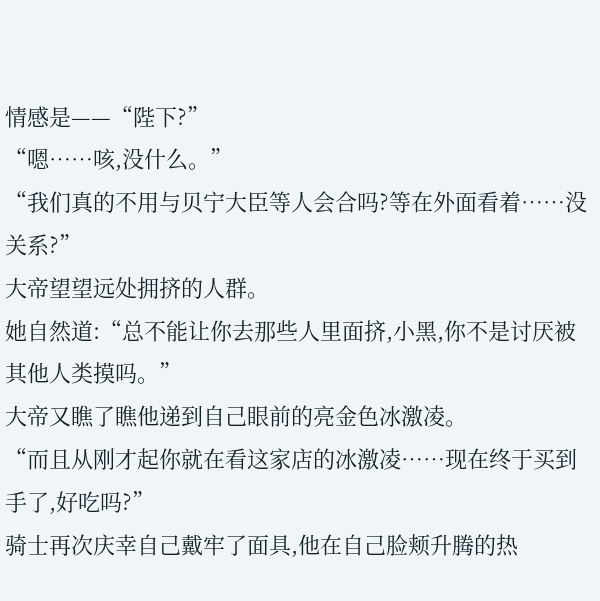情感是——“陛下?”
“嗯……咳,没什么。”
“我们真的不用与贝宁大臣等人会合吗?等在外面看着……没关系?”
大帝望望远处拥挤的人群。
她自然道:“总不能让你去那些人里面挤,小黑,你不是讨厌被其他人类摸吗。”
大帝又瞧了瞧他递到自己眼前的亮金色冰激凌。
“而且从刚才起你就在看这家店的冰激凌……现在终于买到手了,好吃吗?”
骑士再次庆幸自己戴牢了面具,他在自己脸颊升腾的热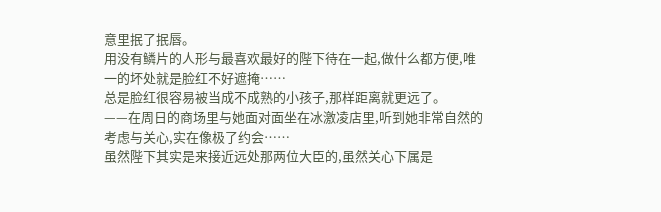意里抿了抿唇。
用没有鳞片的人形与最喜欢最好的陛下待在一起,做什么都方便,唯一的坏处就是脸红不好遮掩……
总是脸红很容易被当成不成熟的小孩子,那样距离就更远了。
——在周日的商场里与她面对面坐在冰激凌店里,听到她非常自然的考虑与关心,实在像极了约会……
虽然陛下其实是来接近远处那两位大臣的,虽然关心下属是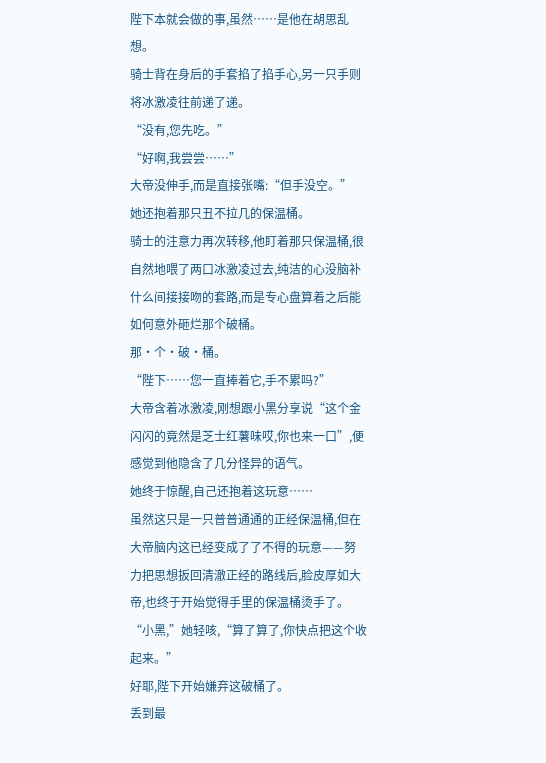陛下本就会做的事,虽然……是他在胡思乱想。
骑士背在身后的手套掐了掐手心,另一只手则将冰激凌往前递了递。
“没有,您先吃。”
“好啊,我尝尝……”
大帝没伸手,而是直接张嘴:“但手没空。”
她还抱着那只丑不拉几的保温桶。
骑士的注意力再次转移,他盯着那只保温桶,很自然地喂了两口冰激凌过去,纯洁的心没脑补什么间接接吻的套路,而是专心盘算着之后能如何意外砸烂那个破桶。
那·个·破·桶。
“陛下……您一直捧着它,手不累吗?”
大帝含着冰激凌,刚想跟小黑分享说“这个金闪闪的竟然是芝士红薯味哎,你也来一口”,便感觉到他隐含了几分怪异的语气。
她终于惊醒,自己还抱着这玩意……
虽然这只是一只普普通通的正经保温桶,但在大帝脑内这已经变成了了不得的玩意——努力把思想扳回清澈正经的路线后,脸皮厚如大帝,也终于开始觉得手里的保温桶烫手了。
“小黑,”她轻咳,“算了算了,你快点把这个收起来。”
好耶,陛下开始嫌弃这破桶了。
丢到最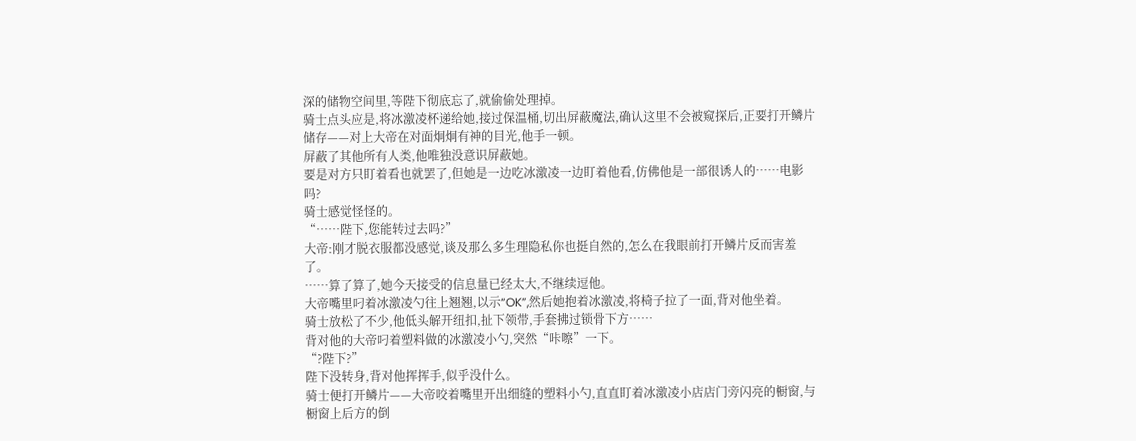深的储物空间里,等陛下彻底忘了,就偷偷处理掉。
骑士点头应是,将冰激凌杯递给她,接过保温桶,切出屏蔽魔法,确认这里不会被窥探后,正要打开鳞片储存——对上大帝在对面炯炯有神的目光,他手一顿。
屏蔽了其他所有人类,他唯独没意识屏蔽她。
要是对方只盯着看也就罢了,但她是一边吃冰激凌一边盯着他看,仿佛他是一部很诱人的……电影吗?
骑士感觉怪怪的。
“……陛下,您能转过去吗?”
大帝:刚才脱衣服都没感觉,谈及那么多生理隐私你也挺自然的,怎么在我眼前打开鳞片反而害羞了。
……算了算了,她今天接受的信息量已经太大,不继续逗他。
大帝嘴里叼着冰激凌勺往上翘翘,以示“OK”,然后她抱着冰激凌,将椅子拉了一面,背对他坐着。
骑士放松了不少,他低头解开纽扣,扯下领带,手套拂过锁骨下方……
背对他的大帝叼着塑料做的冰激凌小勺,突然“咔嚓”一下。
“?陛下?”
陛下没转身,背对他挥挥手,似乎没什么。
骑士便打开鳞片——大帝咬着嘴里开出细缝的塑料小勺,直直盯着冰激凌小店店门旁闪亮的橱窗,与橱窗上后方的倒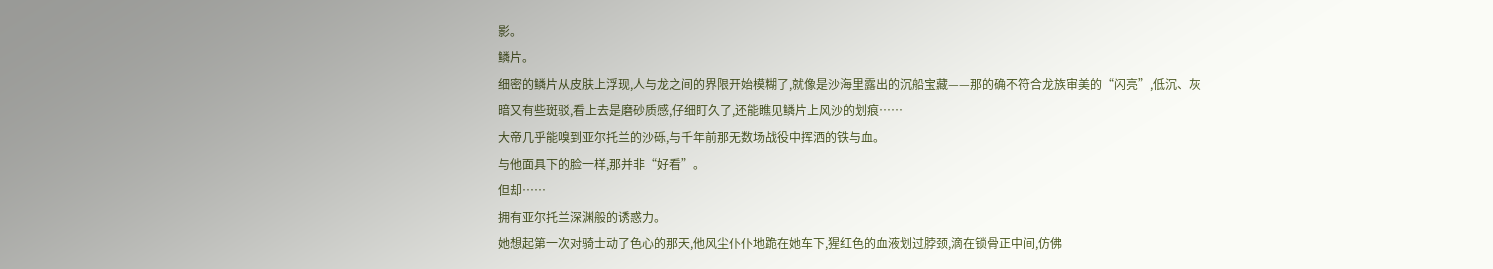影。
鳞片。
细密的鳞片从皮肤上浮现,人与龙之间的界限开始模糊了,就像是沙海里露出的沉船宝藏——那的确不符合龙族审美的“闪亮”,低沉、灰暗又有些斑驳,看上去是磨砂质感,仔细盯久了,还能瞧见鳞片上风沙的划痕……
大帝几乎能嗅到亚尔托兰的沙砾,与千年前那无数场战役中挥洒的铁与血。
与他面具下的脸一样,那并非“好看”。
但却……
拥有亚尔托兰深渊般的诱惑力。
她想起第一次对骑士动了色心的那天,他风尘仆仆地跪在她车下,猩红色的血液划过脖颈,滴在锁骨正中间,仿佛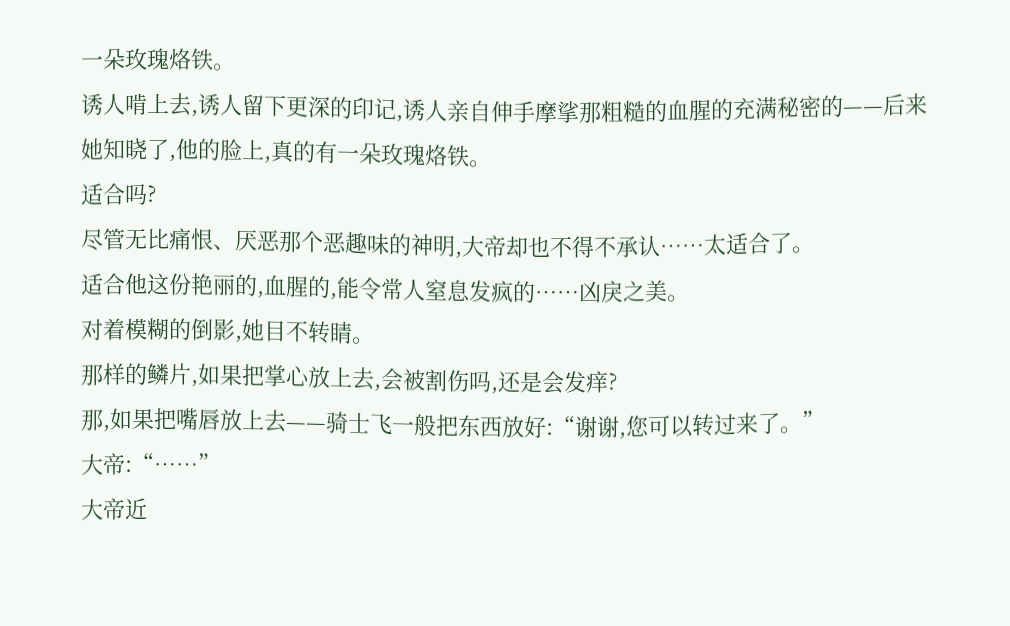一朵玫瑰烙铁。
诱人啃上去,诱人留下更深的印记,诱人亲自伸手摩挲那粗糙的血腥的充满秘密的——后来她知晓了,他的脸上,真的有一朵玫瑰烙铁。
适合吗?
尽管无比痛恨、厌恶那个恶趣味的神明,大帝却也不得不承认……太适合了。
适合他这份艳丽的,血腥的,能令常人窒息发疯的……凶戾之美。
对着模糊的倒影,她目不转睛。
那样的鳞片,如果把掌心放上去,会被割伤吗,还是会发痒?
那,如果把嘴唇放上去——骑士飞一般把东西放好:“谢谢,您可以转过来了。”
大帝:“……”
大帝近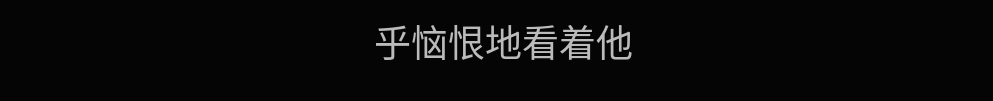乎恼恨地看着他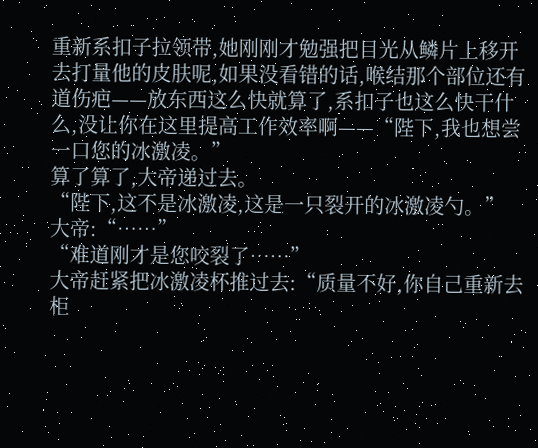重新系扣子拉领带,她刚刚才勉强把目光从鳞片上移开去打量他的皮肤呢,如果没看错的话,喉结那个部位还有道伤疤——放东西这么快就算了,系扣子也这么快干什么,没让你在这里提高工作效率啊——“陛下,我也想尝一口您的冰激凌。”
算了算了,大帝递过去。
“陛下,这不是冰激凌,这是一只裂开的冰激凌勺。”
大帝:“……”
“难道刚才是您咬裂了……”
大帝赶紧把冰激凌杯推过去:“质量不好,你自己重新去柜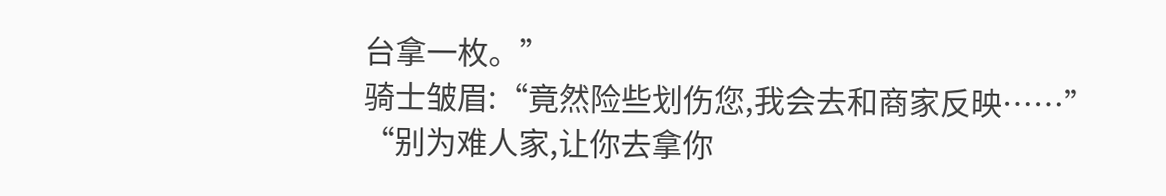台拿一枚。”
骑士皱眉:“竟然险些划伤您,我会去和商家反映……”
“别为难人家,让你去拿你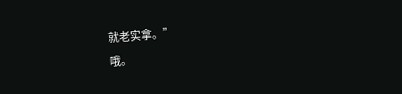就老实拿。”
哦。